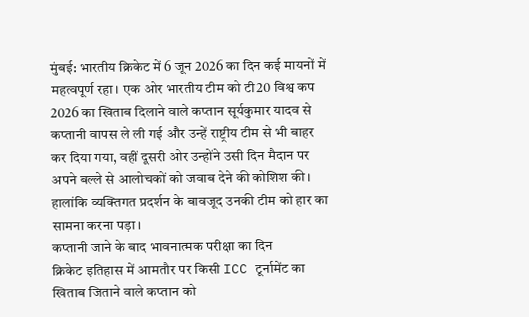मुंबई: भारतीय क्रिकेट में 6 जून 2026 का दिन कई मायनों में महत्वपूर्ण रहा। एक ओर भारतीय टीम को टी20 विश्व कप 2026 का खिताब दिलाने वाले कप्तान सूर्यकुमार यादव से कप्तानी वापस ले ली गई और उन्हें राष्ट्रीय टीम से भी बाहर कर दिया गया, वहीं दूसरी ओर उन्होंने उसी दिन मैदान पर अपने बल्ले से आलोचकों को जवाब देने की कोशिश की। हालांकि व्यक्तिगत प्रदर्शन के बावजूद उनकी टीम को हार का सामना करना पड़ा।
कप्तानी जाने के बाद भावनात्मक परीक्षा का दिन
क्रिकेट इतिहास में आमतौर पर किसी ICC टूर्नामेंट का खिताब जिताने वाले कप्तान को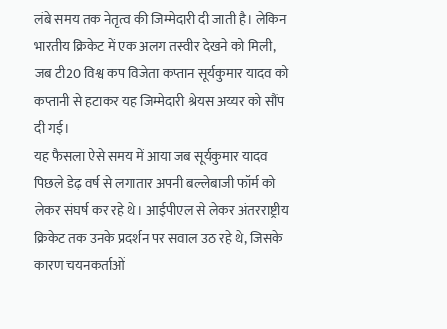लंबे समय तक नेतृत्व की जिम्मेदारी दी जाती है। लेकिन भारतीय क्रिकेट में एक अलग तस्वीर देखने को मिली, जब टी20 विश्व कप विजेता कप्तान सूर्यकुमार यादव को कप्तानी से हटाकर यह जिम्मेदारी श्रेयस अय्यर को सौंप दी गई।
यह फैसला ऐसे समय में आया जब सूर्यकुमार यादव पिछले डेढ़ वर्ष से लगातार अपनी बल्लेबाजी फॉर्म को लेकर संघर्ष कर रहे थे। आईपीएल से लेकर अंतरराष्ट्रीय क्रिकेट तक उनके प्रदर्शन पर सवाल उठ रहे थे, जिसके कारण चयनकर्ताओं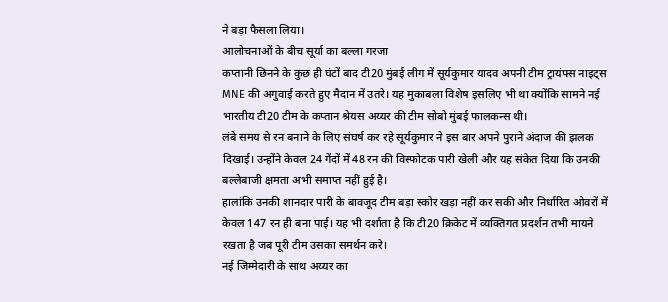ने बड़ा फैसला लिया।
आलोचनाओं के बीच सूर्या का बल्ला गरजा
कप्तानी छिनने के कुछ ही घंटों बाद टी20 मुंबई लीग में सूर्यकुमार यादव अपनी टीम ट्रायंफ्स नाइट्स MNE की अगुवाई करते हुए मैदान में उतरे। यह मुकाबला विशेष इसलिए भी था क्योंकि सामने नई भारतीय टी20 टीम के कप्तान श्रेयस अय्यर की टीम सोबो मुंबई फालकन्स थी।
लंबे समय से रन बनाने के लिए संघर्ष कर रहे सूर्यकुमार ने इस बार अपने पुराने अंदाज की झलक दिखाई। उन्होंने केवल 24 गेंदों में 48 रन की विस्फोटक पारी खेली और यह संकेत दिया कि उनकी बल्लेबाजी क्षमता अभी समाप्त नहीं हुई है।
हालांकि उनकी शानदार पारी के बावजूद टीम बड़ा स्कोर खड़ा नहीं कर सकी और निर्धारित ओवरों में केवल 147 रन ही बना पाई। यह भी दर्शाता है कि टी20 क्रिकेट में व्यक्तिगत प्रदर्शन तभी मायने रखता है जब पूरी टीम उसका समर्थन करे।
नई जिम्मेदारी के साथ अय्यर का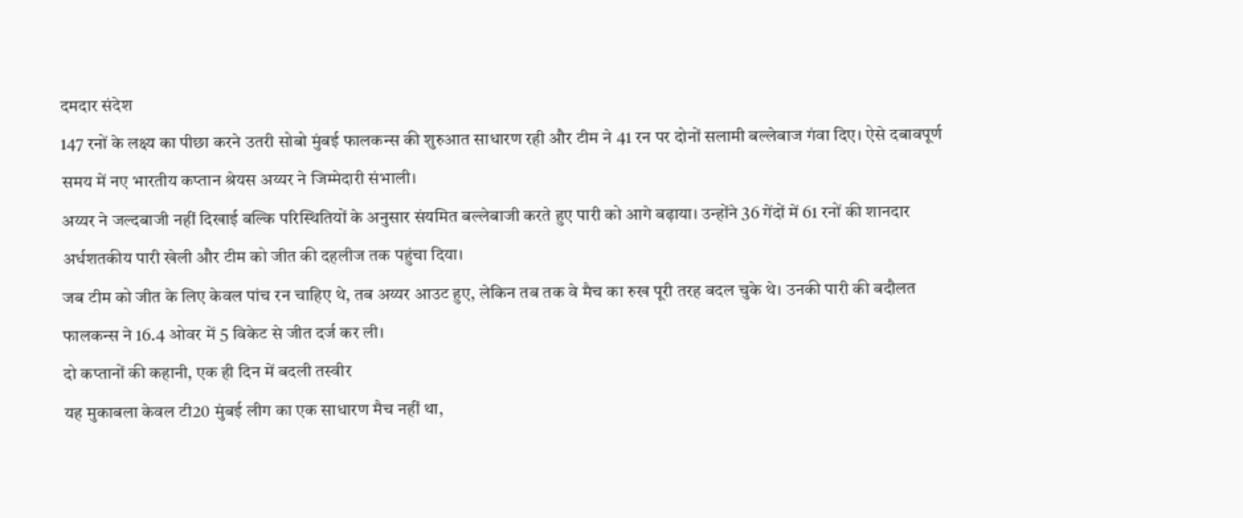दमदार संदेश
147 रनों के लक्ष्य का पीछा करने उतरी सोबो मुंबई फालकन्स की शुरुआत साधारण रही और टीम ने 41 रन पर दोनों सलामी बल्लेबाज गंवा दिए। ऐसे दबावपूर्ण समय में नए भारतीय कप्तान श्रेयस अय्यर ने जिम्मेदारी संभाली।
अय्यर ने जल्दबाजी नहीं दिखाई बल्कि परिस्थितियों के अनुसार संयमित बल्लेबाजी करते हुए पारी को आगे बढ़ाया। उन्होंने 36 गेंदों में 61 रनों की शानदार अर्धशतकीय पारी खेली और टीम को जीत की दहलीज तक पहुंचा दिया।
जब टीम को जीत के लिए केवल पांच रन चाहिए थे, तब अय्यर आउट हुए, लेकिन तब तक वे मैच का रुख पूरी तरह बदल चुके थे। उनकी पारी की बदौलत फालकन्स ने 16.4 ओवर में 5 विकेट से जीत दर्ज कर ली।
दो कप्तानों की कहानी, एक ही दिन में बदली तस्वीर
यह मुकाबला केवल टी20 मुंबई लीग का एक साधारण मैच नहीं था,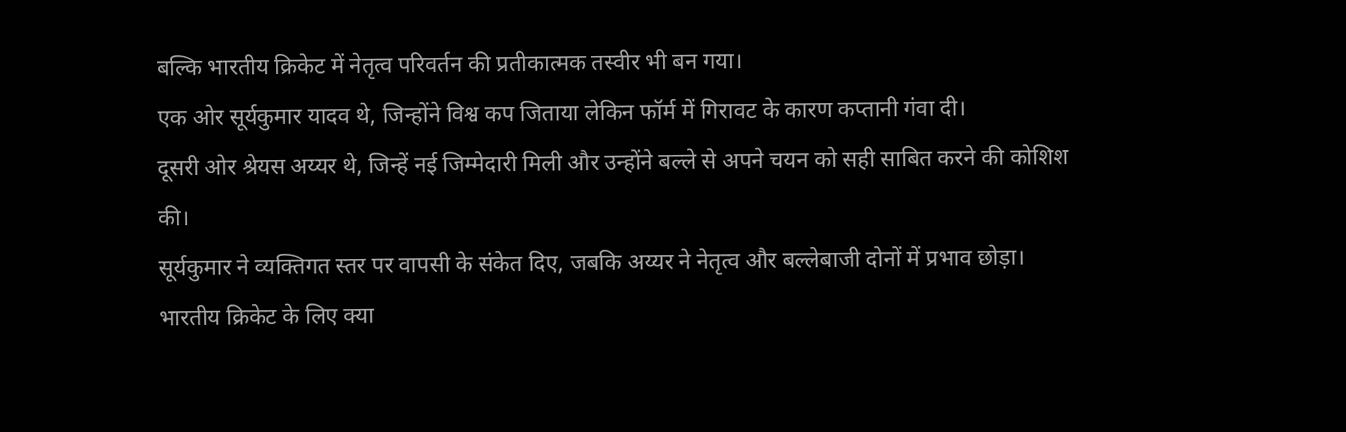बल्कि भारतीय क्रिकेट में नेतृत्व परिवर्तन की प्रतीकात्मक तस्वीर भी बन गया।
एक ओर सूर्यकुमार यादव थे, जिन्होंने विश्व कप जिताया लेकिन फॉर्म में गिरावट के कारण कप्तानी गंवा दी।
दूसरी ओर श्रेयस अय्यर थे, जिन्हें नई जिम्मेदारी मिली और उन्होंने बल्ले से अपने चयन को सही साबित करने की कोशिश की।
सूर्यकुमार ने व्यक्तिगत स्तर पर वापसी के संकेत दिए, जबकि अय्यर ने नेतृत्व और बल्लेबाजी दोनों में प्रभाव छोड़ा।
भारतीय क्रिकेट के लिए क्या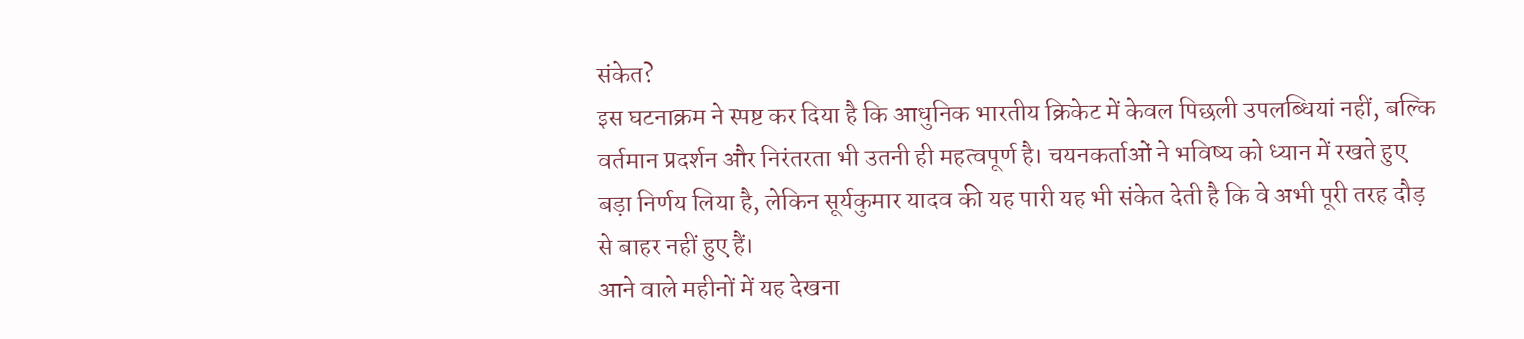संकेत?
इस घटनाक्रम ने स्पष्ट कर दिया है कि आधुनिक भारतीय क्रिकेट में केवल पिछली उपलब्धियां नहीं, बल्कि वर्तमान प्रदर्शन और निरंतरता भी उतनी ही महत्वपूर्ण है। चयनकर्ताओं ने भविष्य को ध्यान में रखते हुए बड़ा निर्णय लिया है, लेकिन सूर्यकुमार यादव की यह पारी यह भी संकेत देती है कि वे अभी पूरी तरह दौड़ से बाहर नहीं हुए हैं।
आने वाले महीनों में यह देखना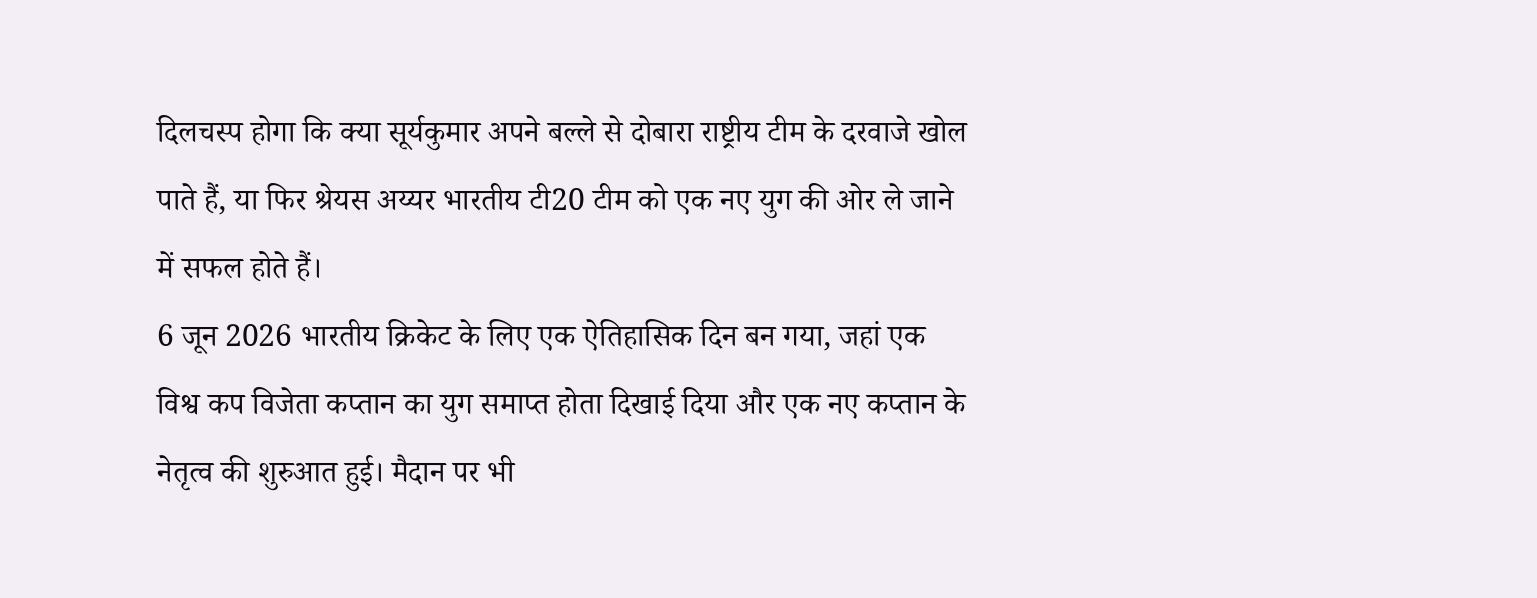दिलचस्प होगा कि क्या सूर्यकुमार अपने बल्ले से दोबारा राष्ट्रीय टीम के दरवाजे खोल पाते हैं, या फिर श्रेयस अय्यर भारतीय टी20 टीम को एक नए युग की ओर ले जाने में सफल होते हैं।
6 जून 2026 भारतीय क्रिकेट के लिए एक ऐतिहासिक दिन बन गया, जहां एक विश्व कप विजेता कप्तान का युग समाप्त होता दिखाई दिया और एक नए कप्तान के नेतृत्व की शुरुआत हुई। मैदान पर भी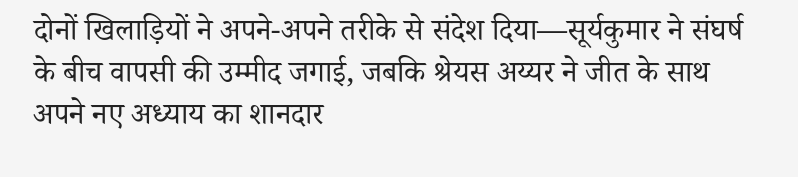दोनों खिलाड़ियों ने अपने-अपने तरीके से संदेश दिया—सूर्यकुमार ने संघर्ष के बीच वापसी की उम्मीद जगाई, जबकि श्रेयस अय्यर ने जीत के साथ अपने नए अध्याय का शानदार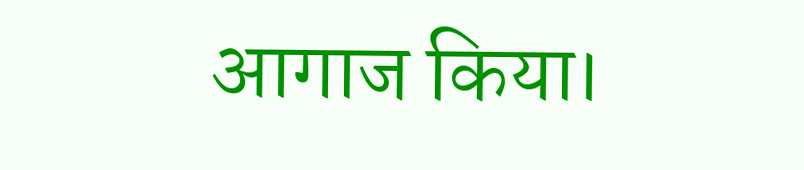आगाज किया।